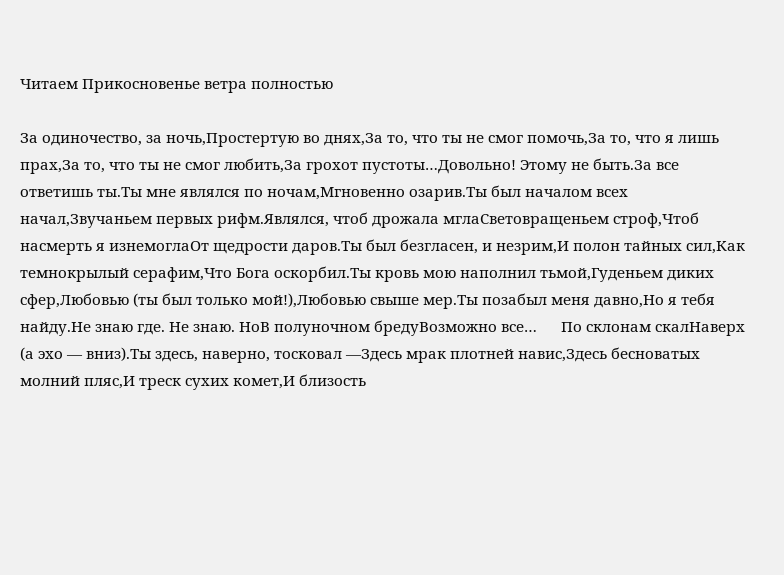Читаем Прикосновенье ветра полностью

За одиночество, за ночь,Простертую во днях,За то, что ты не смог помочь,За то, что я лишь прах,За то, что ты не смог любить,За грохот пустоты…Довольно! Этому не быть.За все ответишь ты.Ты мне являлся по ночам,Мгновенно озарив.Ты был началом всех начал,Звучаньем первых рифм.Являлся, чтоб дрожала мглаСветовращеньем строф,Чтоб насмерть я изнемоглаОт щедрости даров.Ты был безгласен, и незрим,И полон тайных сил,Как темнокрылый серафим,Что Бога оскорбил.Ты кровь мою наполнил тьмой,Гуденьем диких сфер,Любовью (ты был только мой!),Любовью свыше мер.Ты позабыл меня давно,Но я тебя найду.Не знаю где. Не знаю. НоВ полуночном бредуВозможно все…      По склонам скалНаверх (а эхо — вниз).Ты здесь, наверно, тосковал —Здесь мрак плотней навис,Здесь бесноватых молний пляс,И треск сухих комет,И близость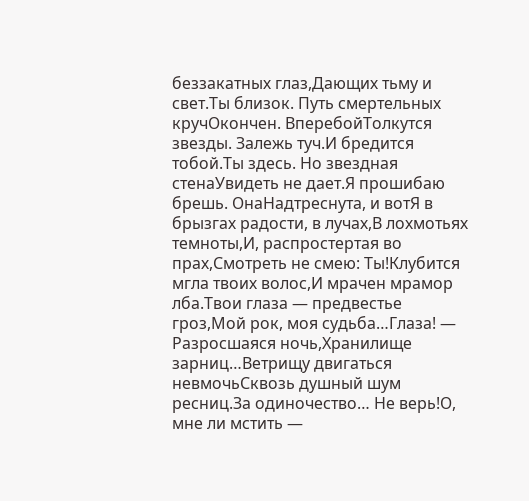беззакатных глаз,Дающих тьму и свет.Ты близок. Путь смертельных кручОкончен. ВперебойТолкутся звезды. Залежь туч.И бредится тобой.Ты здесь. Но звездная стенаУвидеть не дает.Я прошибаю брешь. ОнаНадтреснута, и вотЯ в брызгах радости, в лучах,В лохмотьях темноты,И, распростертая во прах,Смотреть не смею: Ты!Клубится мгла твоих волос,И мрачен мрамор лба.Твои глаза — предвестье гроз,Мой рок, моя судьба…Глаза! — Разросшаяся ночь,Хранилище зарниц…Ветрищу двигаться невмочьСквозь душный шум ресниц.За одиночество… Не верь!О, мне ли мстить —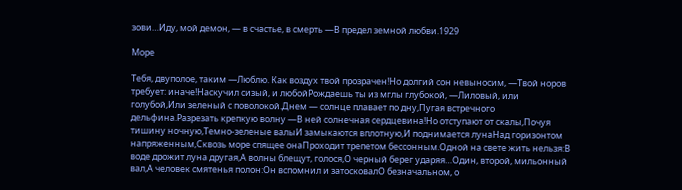зови…Иду, мой демон, — в счастье, в смерть —В предел земной любви.1929

Море

Тебя, двуполое, таким —Люблю. Как воздух твой прозрачен!Но долгий сон невыносим, —Твой норов требует: иначе!Наскучил сизый, и любойРождаешь ты из мглы глубокой, —Лиловый, или голубой,Или зеленый с поволокой.Днем — солнце плавает по дну,Пугая встречного дельфина.Разрезать крепкую волну —В ней солнечная сердцевина!Но отступают от скалы,Почуя тишину ночную,Темно-зеленые валыИ замыкаются вплотную,И поднимается лунаНад горизонтом напряженным,Сквозь море спящее онаПроходит трепетом бессонным.Одной на свете жить нельзя:В воде дрожит луна другая,А волны блещут, голося,О черный берег ударяя…Один, второй, мильонный вал,А человек смятенья полон:Он вспомнил и затосковалО безначальном, о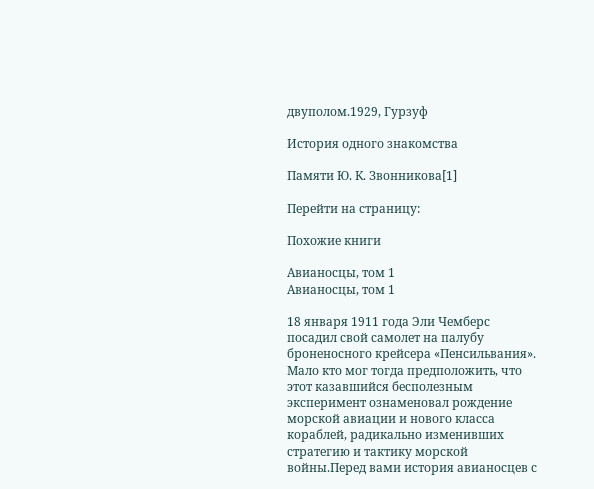двуполом.1929, Гурзуф

История одного знакомства

Памяти Ю. К. Звонникова[1]

Перейти на страницу:

Похожие книги

Авианосцы, том 1
Авианосцы, том 1

18 января 1911 года Эли Чемберс посадил свой самолет на палубу броненосного крейсера «Пенсильвания». Мало кто мог тогда предположить, что этот казавшийся бесполезным эксперимент ознаменовал рождение морской авиации и нового класса кораблей, радикально изменивших стратегию и тактику морской войны.Перед вами история авианосцев с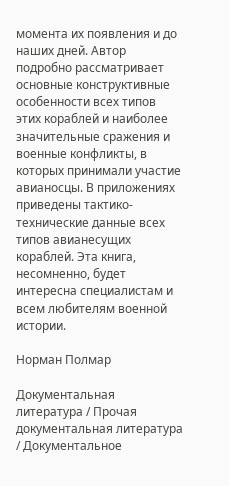момента их появления и до наших дней. Автор подробно рассматривает основные конструктивные особенности всех типов этих кораблей и наиболее значительные сражения и военные конфликты, в которых принимали участие авианосцы. В приложениях приведены тактико-технические данные всех типов авианесущих кораблей. Эта книга, несомненно, будет интересна специалистам и всем любителям военной истории.

Норман Полмар

Документальная литература / Прочая документальная литература / Документальное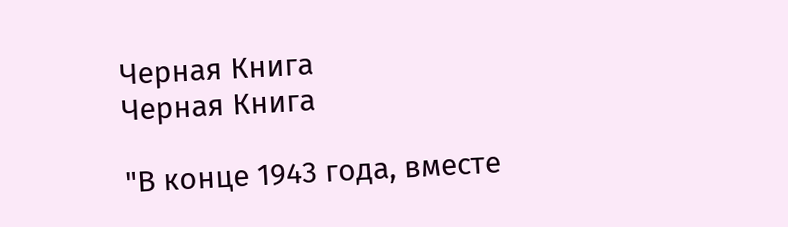Черная Книга
Черная Книга

"В конце 1943 года, вместе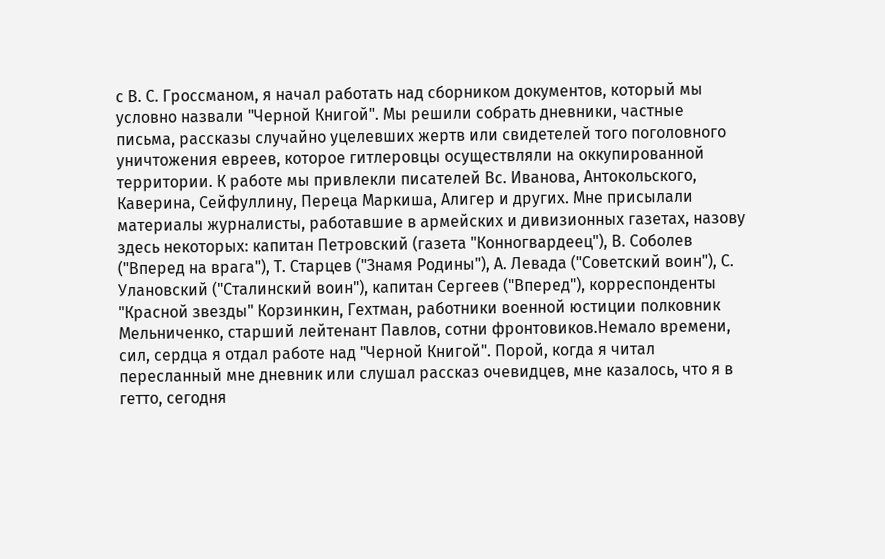с В. С. Гроссманом, я начал работать над сборником документов, который мы условно назвали "Черной Книгой". Мы решили собрать дневники, частные письма, рассказы случайно уцелевших жертв или свидетелей того поголовного уничтожения евреев, которое гитлеровцы осуществляли на оккупированной территории. К работе мы привлекли писателей Вс. Иванова, Антокольского, Каверина, Сейфуллину, Переца Маркиша, Алигер и других. Мне присылали материалы журналисты, работавшие в армейских и дивизионных газетах, назову здесь некоторых: капитан Петровский (газета "Конногвардеец"), В. Соболев ("Вперед на врага"), Т. Старцев ("Знамя Родины"), А. Левада ("Советский воин"), С. Улановский ("Сталинский воин"), капитан Сергеев ("Вперед"), корреспонденты "Красной звезды" Корзинкин, Гехтман, работники военной юстиции полковник Мельниченко, старший лейтенант Павлов, сотни фронтовиков.Немало времени, сил, сердца я отдал работе над "Черной Книгой". Порой, когда я читал пересланный мне дневник или слушал рассказ очевидцев, мне казалось, что я в гетто, сегодня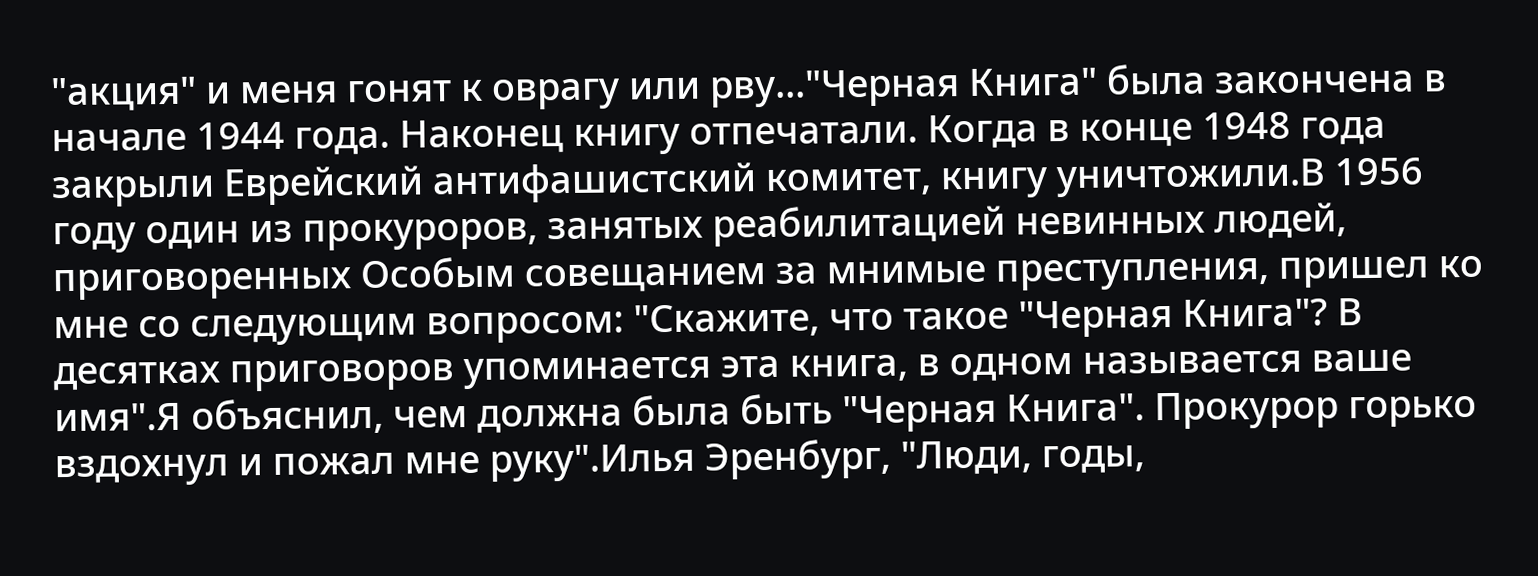"акция" и меня гонят к оврагу или рву..."Черная Книга" была закончена в начале 1944 года. Наконец книгу отпечатали. Когда в конце 1948 года закрыли Еврейский антифашистский комитет, книгу уничтожили.В 1956 году один из прокуроров, занятых реабилитацией невинных людей, приговоренных Особым совещанием за мнимые преступления, пришел ко мне со следующим вопросом: "Скажите, что такое "Черная Книга"? В десятках приговоров упоминается эта книга, в одном называется ваше имя".Я объяснил, чем должна была быть "Черная Книга". Прокурор горько вздохнул и пожал мне руку".Илья Эренбург, "Люди, годы,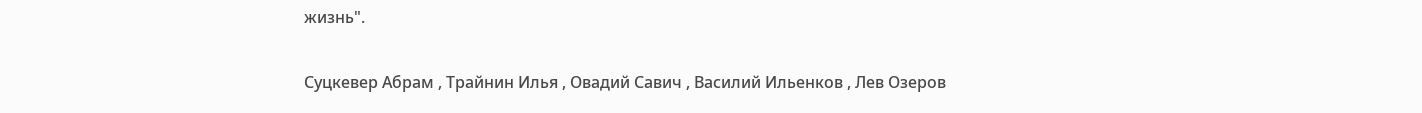жизнь".

Суцкевер Абрам , Трайнин Илья , Овадий Савич , Василий Ильенков , Лев Озеров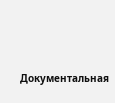Документальная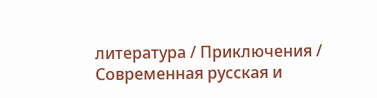литература / Приключения / Современная русская и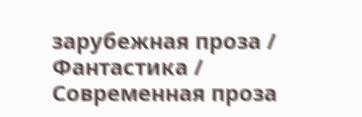зарубежная проза / Фантастика / Современная проза